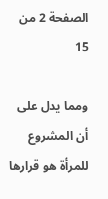الصفحة 2 من 15

ومما يدل على أن المشروع للمرأة هو قرارها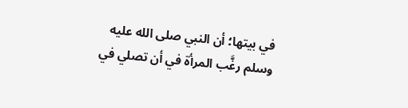في بيتها؛ أن النبي صلى الله عليه وسلم رغَّب المرأة في أن تصلي في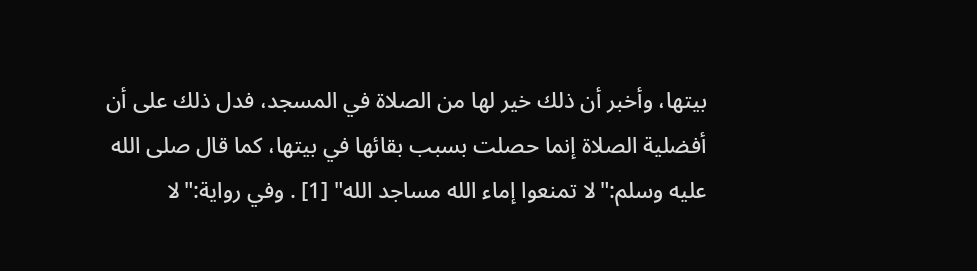بيتها، وأخبر أن ذلك خير لها من الصلاة في المسجد، فدل ذلك على أن أفضلية الصلاة إنما حصلت بسبب بقائها في بيتها، كما قال صلى الله عليه وسلم:"لا تمنعوا إماء الله مساجد الله" [1] . وفي رواية:"لا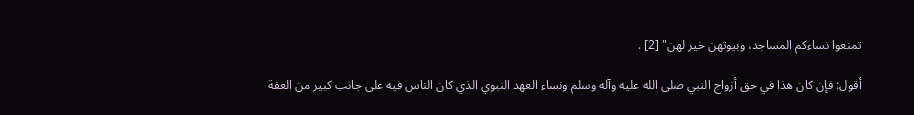تمنعوا نساءكم المساجد، وبيوتهن خير لهن" [2] .

أقول: فإن كان هذا في حق أزواج النبي صلى الله عليه وآله وسلم ونساء العهد النبوي الذي كان الناس فيه على جانب كبير من العفة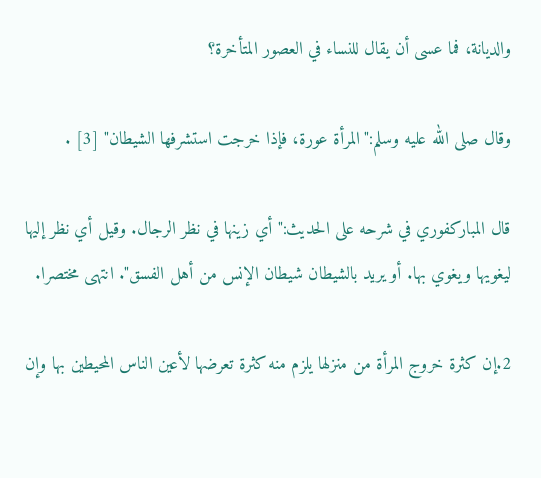والديانة، فما عسى أن يقال للنساء في العصور المتأخرة؟

وقال صلى الله عليه وسلم:"المرأة عورة، فإذا خرجت استشرفها الشيطان" [3] .

قال المباركفوري في شرحه على الحديث:"أي زينها في نظر الرجال. وقيل أي نظر إليها ليغويها ويغوي بها. أو يريد بالشيطان شيطان الإنس من أهل الفسق". انتهى مختصرا.

2.إن كثرة خروج المرأة من منزلها يلزم منه كثرة تعرضها لأعين الناس المحيطين بها وإن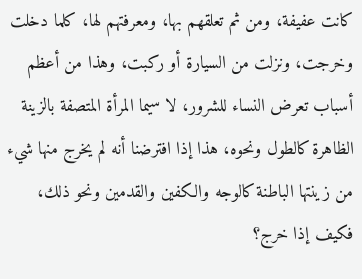كانت عفيفة، ومن ثم تعلقهم بها، ومعرفتهم لها، كلما دخلت وخرجت، ونزلت من السيارة أو ركبت، وهذا من أعظم أسباب تعرض النساء للشرور، لا سيما المرأة المتصفة بالزينة الظاهرة كالطول ونحوه، هذا إذا افترضنا أنه لم يخرج منها شيء من زينتها الباطنة كالوجه والكفين والقدمين ونحو ذلك، فكيف إذا خرج؟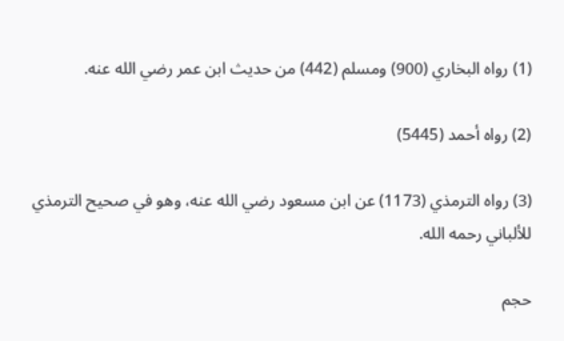(1) رواه البخاري (900) ومسلم (442) من حديث ابن عمر رضي الله عنه.

(2) رواه أحمد (5445)

(3) رواه الترمذي (1173) عن ابن مسعود رضي الله عنه، وهو في صحيح الترمذي للألباني رحمه الله.

حجم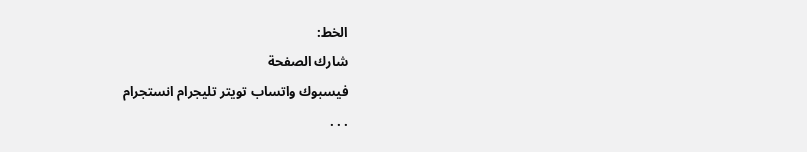الخط:
شارك الصفحة
فيسبوك واتساب تويتر تليجرام انستجرام
. . .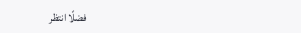فضلًا انتظر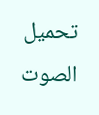تحميل الصوت